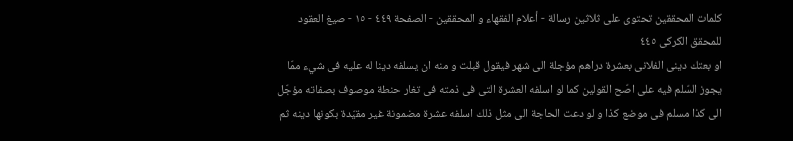كلمات المحققين تحتوی علی ثلاثین رسالة - أعلام الفقهاء و المحققین - الصفحة ٤٤٩ - ١٥ - صيغ العقود للمحقق الكركى ٤٤٥
او بعتك دينى الفلانى بعشرة دراهم مؤجلة الى شهر فيقول قبلت و منه ان يسلفه دينا له عليه فى شيء ممّا يجوز السّلم فيه على اصّح القولين كما لو اسلفه العشرة التى فى ذمته فى تغار حنطة موصوف بصفاته مؤجّل الى كذا مسلم فى موضع كذا و لو دعت الحاجة الى مثل ذلك اسلفه عشرة مضمونة غير مقيّدة بكونها دينه ثم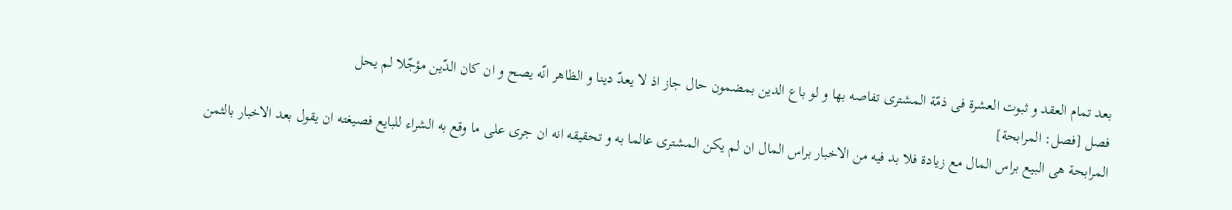بعد تمام العقد و ثبوت العشرة فى ذمّة المشترى تفاصه بها و لو باع الدين بمضمون حال جاز اذ لا يعدّ دينا و الظاهر انّه يصح و ان كان الدّين مؤجّلا لم يحل
فصل [فصل: المرابحة]
المرابحة هى البيع براس المال مع زيادة فلا بد فيه من الاخبار براس المال ان لم يكن المشترى عالما به و تحقيقه انه ان جرى على ما وقع به الشراء للبايع فصيغته ان يقول بعد الاخبار بالثمن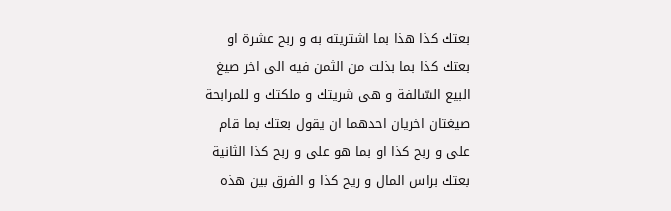بعتك كذا هذا بما اشتريته به و ربح عشرة او بعتك كذا بما بذلت من الثمن فيه الى اخر صيغ البيع السّالفة و هى شريتك و ملكتك و للمرابحة صيغتان اخريان احدهما ان يقول بعتك بما قام على و ربح كذا او بما هو على و ربح كذا الثانية بعتك براس المال و ريح كذا و الفرق بين هذه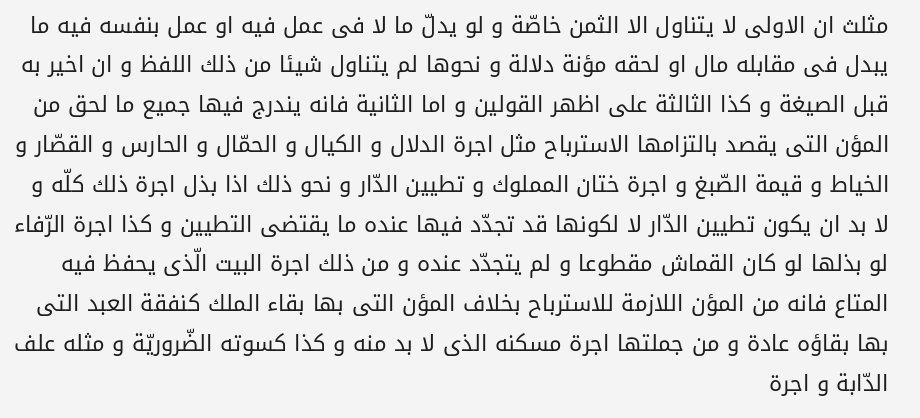مثلث ان الاولى لا يتناول الا الثمن خاصّة و لو يدلّ ما لا فى عمل فيه او عمل بنفسه فيه ما يبدل فى مقابله مال او لحقه مؤنة دلالة و نحوها لم يتناول شيئا من ذلك اللفظ و ان اخير به قبل الصيغة و كذا الثالثة على اظهر القولين و اما الثانية فانه يندرج فيها جميع ما لحق من المؤن التى يقصد بالتزامها الاسترباح مثل اجرة الدلال و الكيال و الحمّال و الحارس و القصّار و الخياط و قيمة الصّبغ و اجرة ختان المملوك و تطيين الدّار و نحو ذلك اذا بذل اجرة ذلك كلّه و لا بد ان يكون تطيين الدّار لا لكونها قد تجدّد فيها عنده ما يقتضى التطيين و كذا اجرة الرّفاء لو بذلها لو كان القماش مقطوعا و لم يتجدّد عنده و من ذلك اجرة البيت الّذى يحفظ فيه المتاع فانه من المؤن اللازمة للاسترباح بخلاف المؤن التى بها بقاء الملك كنفقة العبد التى بها بقاؤه عادة و من جملتها اجرة مسكنه الذى لا بد منه و كذا كسوته الضّروريّة و مثله علف الدّابة و اجرة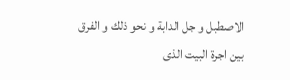الاصطبل و جل الدابة و نحو ذلك و الفرق بين اجرة البيت الذى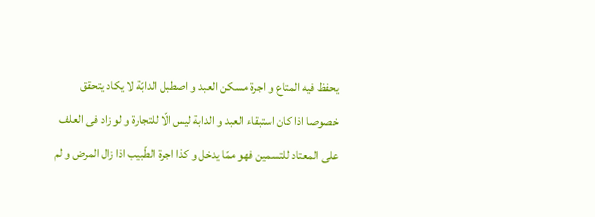يحفظ فيه المتاع و اجرة مسكن العبد و اصطبل الدابّة لا يكاد يتحقق خصوصا اذا كان استبقاء العبد و الدابة ليس الّا للتجارة و لو زاد فى العلف على المعتاد للتسمين فهو ممّا يدخل و كذا اجرة الطّبيب اذا زال المرض و لم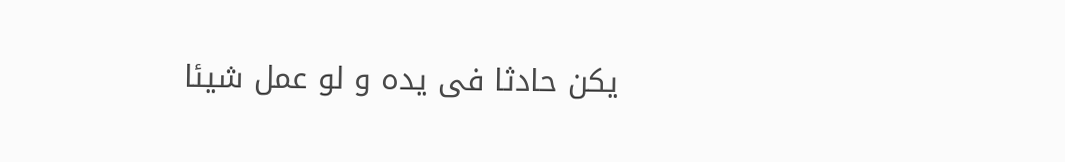يكن حادثا فى يده و لو عمل شيئا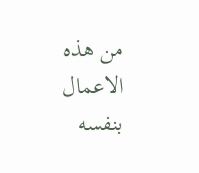من هذه الاعمال بنفسه